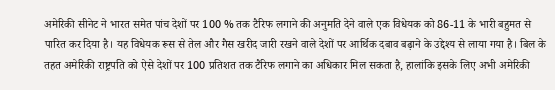अमेरिकी सीनेट ने भारत समेत पांच देशों पर 100 % तक टैरिफ लगाने की अनुमति देने वाले एक विधेयक को 86-11 के भारी बहुमत से पारित कर दिया है। यह विधेयक रूस से तेल और गैस खरीद जारी रखने वाले देशों पर आर्थिक दबाव बढ़ाने के उद्देश्य से लाया गया है। बिल के तहत अमेरिकी राष्ट्रपति को ऐसे देशों पर 100 प्रतिशत तक टैरिफ लगाने का अधिकार मिल सकता है, हालांकि इसके लिए अभी अमेरिकी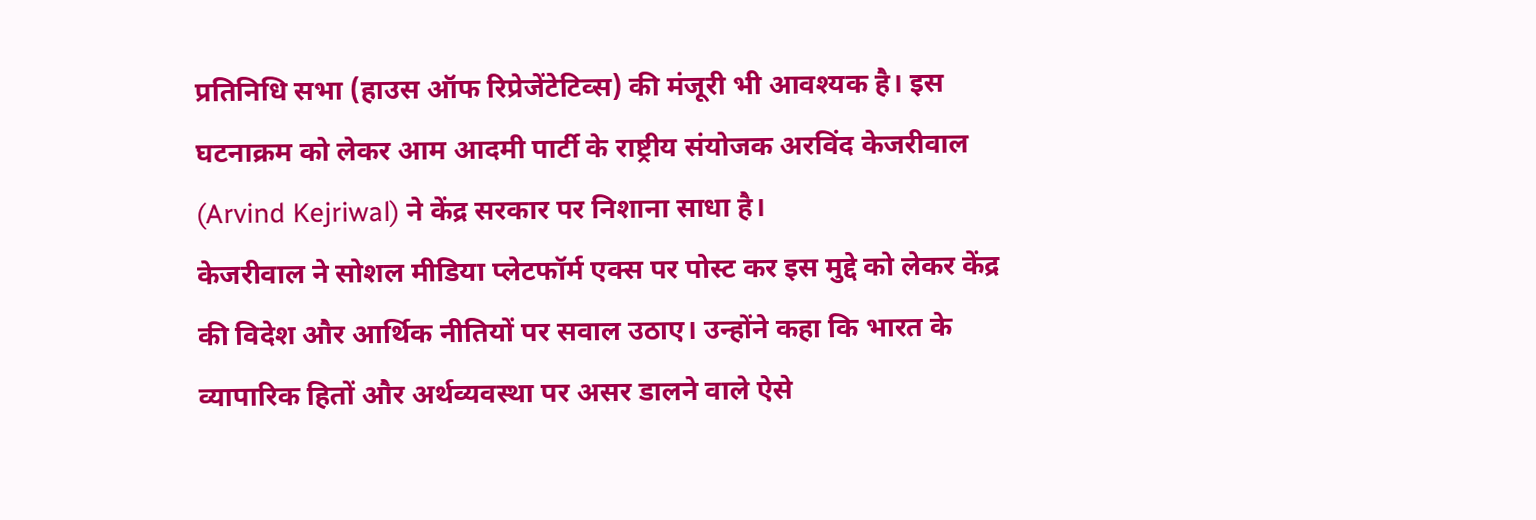प्रतिनिधि सभा (हाउस ऑफ रिप्रेजेंटेटिव्स) की मंजूरी भी आवश्यक है। इस घटनाक्रम को लेकर आम आदमी पार्टी के राष्ट्रीय संयोजक अरविंद केजरीवाल (Arvind Kejriwal) ने केंद्र सरकार पर निशाना साधा है।
केजरीवाल ने सोशल मीडिया प्लेटफॉर्म एक्स पर पोस्ट कर इस मुद्दे को लेकर केंद्र की विदेश और आर्थिक नीतियों पर सवाल उठाए। उन्होंने कहा कि भारत के व्यापारिक हितों और अर्थव्यवस्था पर असर डालने वाले ऐसे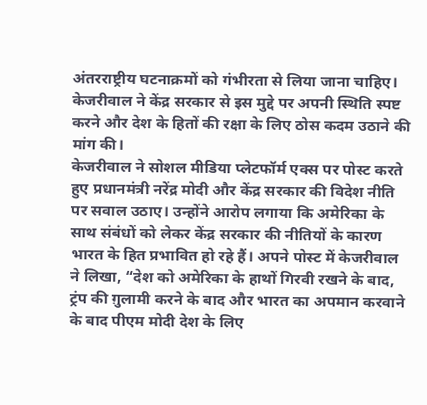अंतरराष्ट्रीय घटनाक्रमों को गंभीरता से लिया जाना चाहिए। केजरीवाल ने केंद्र सरकार से इस मुद्दे पर अपनी स्थिति स्पष्ट करने और देश के हितों की रक्षा के लिए ठोस कदम उठाने की मांग की।
केजरीवाल ने सोशल मीडिया प्लेटफॉर्म एक्स पर पोस्ट करते हुए प्रधानमंत्री नरेंद्र मोदी और केंद्र सरकार की विदेश नीति पर सवाल उठाए। उन्होंने आरोप लगाया कि अमेरिका के साथ संबंधों को लेकर केंद्र सरकार की नीतियों के कारण भारत के हित प्रभावित हो रहे हैं। अपने पोस्ट में केजरीवाल ने लिखा, “देश को अमेरिका के हाथों गिरवी रखने के बाद, ट्रंप की ग़ुलामी करने के बाद और भारत का अपमान करवाने के बाद पीएम मोदी देश के लिए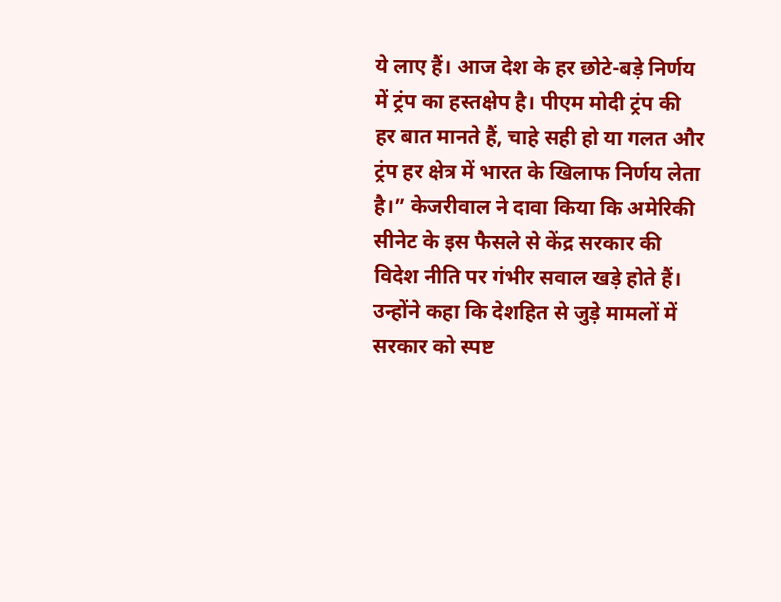ये लाए हैं। आज देश के हर छोटे-बड़े निर्णय में ट्रंप का हस्तक्षेप है। पीएम मोदी ट्रंप की हर बात मानते हैं, चाहे सही हो या गलत और ट्रंप हर क्षेत्र में भारत के खिलाफ निर्णय लेता है।” केजरीवाल ने दावा किया कि अमेरिकी सीनेट के इस फैसले से केंद्र सरकार की विदेश नीति पर गंभीर सवाल खड़े होते हैं। उन्होंने कहा कि देशहित से जुड़े मामलों में सरकार को स्पष्ट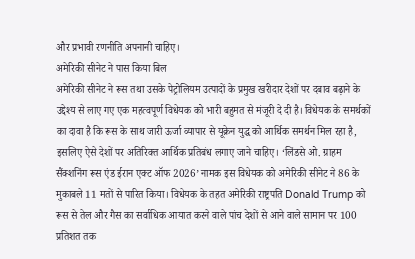और प्रभावी रणनीति अपनानी चाहिए।
अमेरिकी सीनेट ने पास किया बिल
अमेरिकी सीनेट ने रूस तथा उसके पेट्रोलियम उत्पादों के प्रमुख खरीदार देशों पर दबाव बढ़ाने के उद्देश्य से लाए गए एक महत्वपूर्ण विधेयक को भारी बहुमत से मंजूरी दे दी है। विधेयक के समर्थकों का दावा है कि रूस के साथ जारी ऊर्जा व्यापार से यूक्रेन युद्ध को आर्थिक समर्थन मिल रहा है, इसलिए ऐसे देशों पर अतिरिक्त आर्थिक प्रतिबंध लगाए जाने चाहिए। ‘लिंडसे ओ. ग्राहम सैंक्शनिंग रूस एंड ईरान एक्ट ऑफ 2026’ नामक इस विधेयक को अमेरिकी सीनेट ने 86 के मुकाबले 11 मतों से पारित किया। विधेयक के तहत अमेरिकी राष्ट्रपति Donald Trump को रूस से तेल और गैस का सर्वाधिक आयात करने वाले पांच देशों से आने वाले सामान पर 100 प्रतिशत तक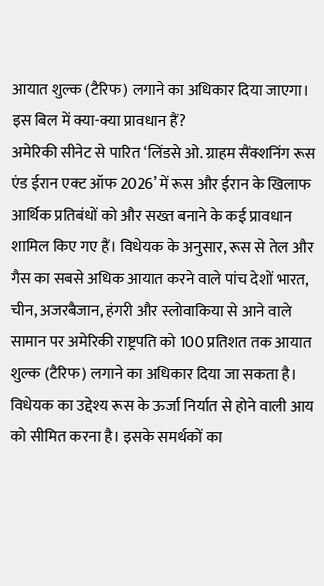आयात शुल्क (टैरिफ) लगाने का अधिकार दिया जाएगा।
इस बिल में क्या-क्या प्रावधान हैं?
अमेरिकी सीनेट से पारित ‘लिंडसे ओ. ग्राहम सैंक्शनिंग रूस एंड ईरान एक्ट ऑफ 2026’ में रूस और ईरान के खिलाफ आर्थिक प्रतिबंधों को और सख्त बनाने के कई प्रावधान शामिल किए गए हैं। विधेयक के अनुसार, रूस से तेल और गैस का सबसे अधिक आयात करने वाले पांच देशों भारत, चीन, अजरबैजान, हंगरी और स्लोवाकिया से आने वाले सामान पर अमेरिकी राष्ट्रपति को 100 प्रतिशत तक आयात शुल्क (टैरिफ) लगाने का अधिकार दिया जा सकता है। विधेयक का उद्देश्य रूस के ऊर्जा निर्यात से होने वाली आय को सीमित करना है। इसके समर्थकों का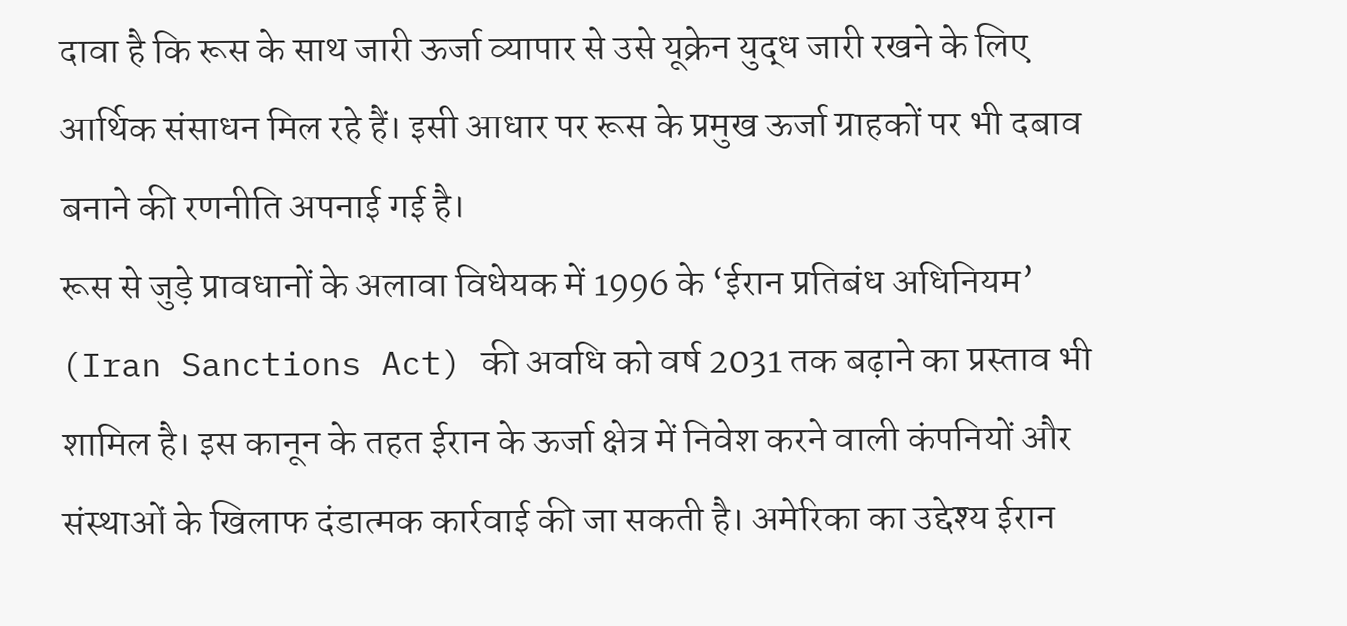दावा है कि रूस के साथ जारी ऊर्जा व्यापार से उसे यूक्रेन युद्ध जारी रखने के लिए आर्थिक संसाधन मिल रहे हैं। इसी आधार पर रूस के प्रमुख ऊर्जा ग्राहकों पर भी दबाव बनाने की रणनीति अपनाई गई है।
रूस से जुड़े प्रावधानों के अलावा विधेयक में 1996 के ‘ईरान प्रतिबंध अधिनियम’ (Iran Sanctions Act) की अवधि को वर्ष 2031 तक बढ़ाने का प्रस्ताव भी शामिल है। इस कानून के तहत ईरान के ऊर्जा क्षेत्र में निवेश करने वाली कंपनियों और संस्थाओं के खिलाफ दंडात्मक कार्रवाई की जा सकती है। अमेरिका का उद्देश्य ईरान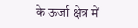के ऊर्जा क्षेत्र में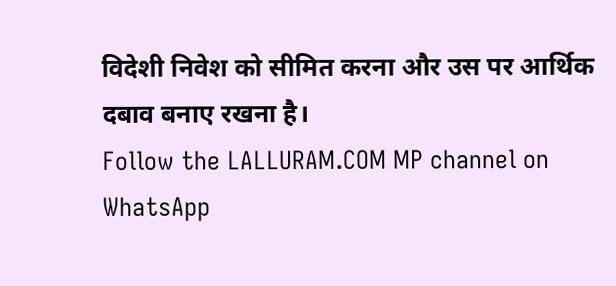विदेशी निवेश को सीमित करना और उस पर आर्थिक दबाव बनाए रखना है।
Follow the LALLURAM.COM MP channel on WhatsApp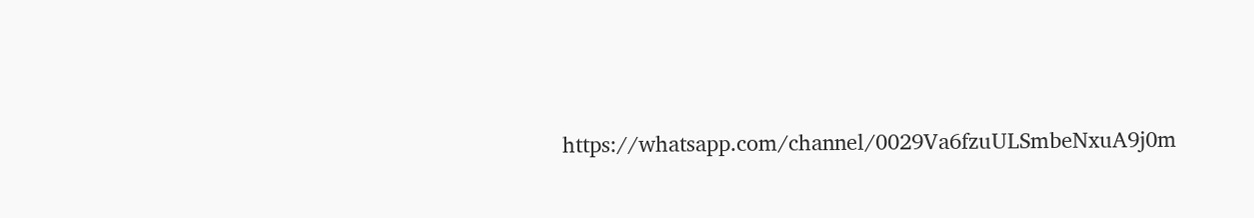https://whatsapp.com/channel/0029Va6fzuULSmbeNxuA9j0m